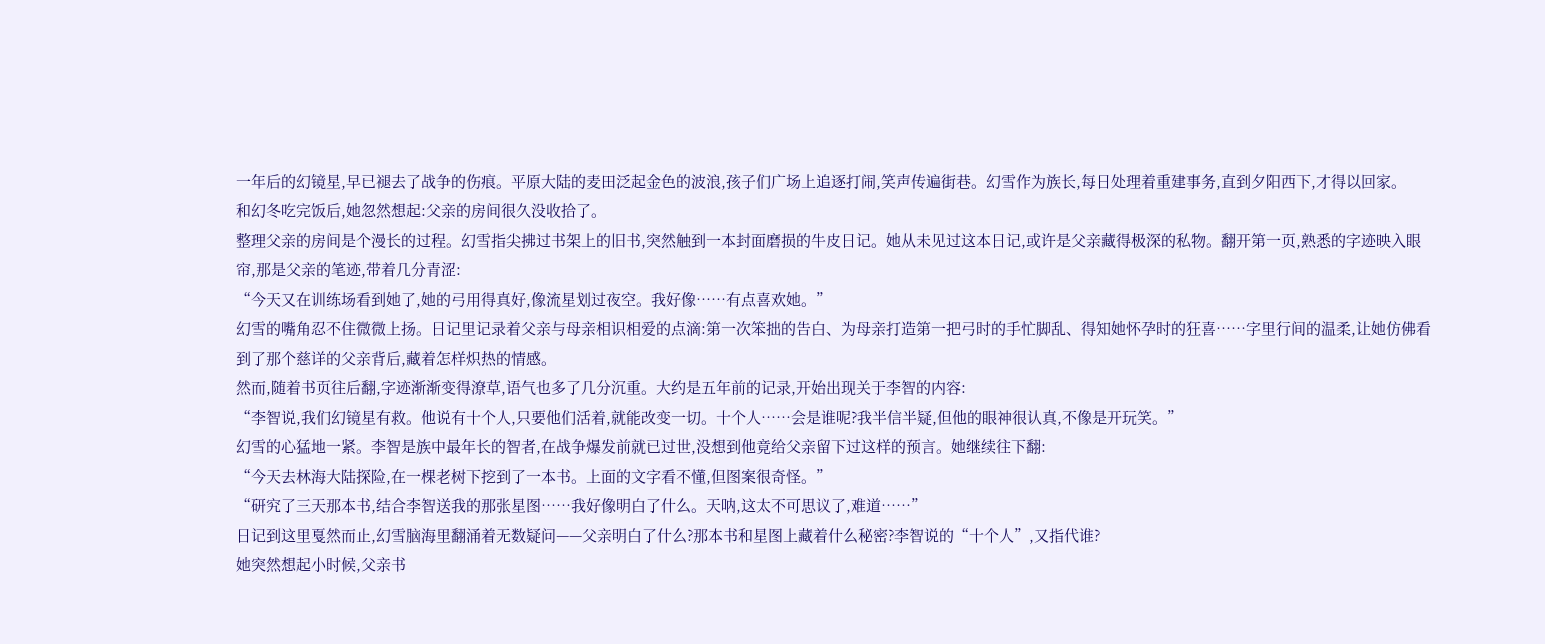一年后的幻镜星,早已褪去了战争的伤痕。平原大陆的麦田泛起金色的波浪,孩子们广场上追逐打闹,笑声传遍街巷。幻雪作为族长,每日处理着重建事务,直到夕阳西下,才得以回家。
和幻冬吃完饭后,她忽然想起:父亲的房间很久没收拾了。
整理父亲的房间是个漫长的过程。幻雪指尖拂过书架上的旧书,突然触到一本封面磨损的牛皮日记。她从未见过这本日记,或许是父亲藏得极深的私物。翻开第一页,熟悉的字迹映入眼帘,那是父亲的笔迹,带着几分青涩:
“今天又在训练场看到她了,她的弓用得真好,像流星划过夜空。我好像……有点喜欢她。”
幻雪的嘴角忍不住微微上扬。日记里记录着父亲与母亲相识相爱的点滴:第一次笨拙的告白、为母亲打造第一把弓时的手忙脚乱、得知她怀孕时的狂喜……字里行间的温柔,让她仿佛看到了那个慈详的父亲背后,藏着怎样炽热的情感。
然而,随着书页往后翻,字迹渐渐变得潦草,语气也多了几分沉重。大约是五年前的记录,开始出现关于李智的内容:
“李智说,我们幻镜星有救。他说有十个人,只要他们活着,就能改变一切。十个人……会是谁呢?我半信半疑,但他的眼神很认真,不像是开玩笑。”
幻雪的心猛地一紧。李智是族中最年长的智者,在战争爆发前就已过世,没想到他竟给父亲留下过这样的预言。她继续往下翻:
“今天去林海大陆探险,在一棵老树下挖到了一本书。上面的文字看不懂,但图案很奇怪。”
“研究了三天那本书,结合李智送我的那张星图……我好像明白了什么。天呐,这太不可思议了,难道……”
日记到这里戛然而止,幻雪脑海里翻涌着无数疑问——父亲明白了什么?那本书和星图上藏着什么秘密?李智说的“十个人”,又指代谁?
她突然想起小时候,父亲书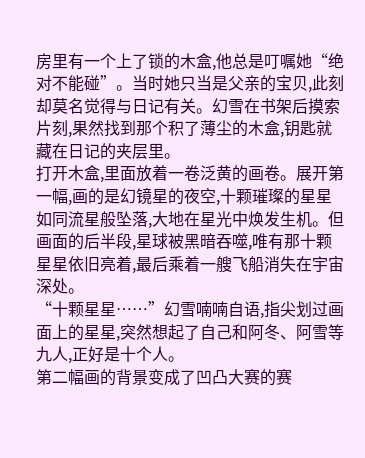房里有一个上了锁的木盒,他总是叮嘱她“绝对不能碰”。当时她只当是父亲的宝贝,此刻却莫名觉得与日记有关。幻雪在书架后摸索片刻,果然找到那个积了薄尘的木盒,钥匙就藏在日记的夹层里。
打开木盒,里面放着一卷泛黄的画卷。展开第一幅,画的是幻镜星的夜空,十颗璀璨的星星如同流星般坠落,大地在星光中焕发生机。但画面的后半段,星球被黑暗吞噬,唯有那十颗星星依旧亮着,最后乘着一艘飞船消失在宇宙深处。
“十颗星星……”幻雪喃喃自语,指尖划过画面上的星星,突然想起了自己和阿冬、阿雪等九人,正好是十个人。
第二幅画的背景变成了凹凸大赛的赛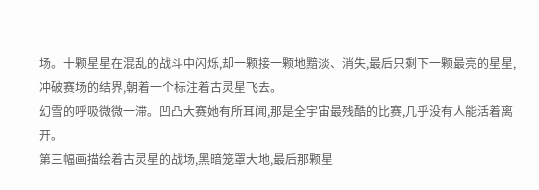场。十颗星星在混乱的战斗中闪烁,却一颗接一颗地黯淡、消失,最后只剩下一颗最亮的星星,冲破赛场的结界,朝着一个标注着古灵星飞去。
幻雪的呼吸微微一滞。凹凸大赛她有所耳闻,那是全宇宙最残酷的比赛,几乎没有人能活着离开。
第三幅画描绘着古灵星的战场,黑暗笼罩大地,最后那颗星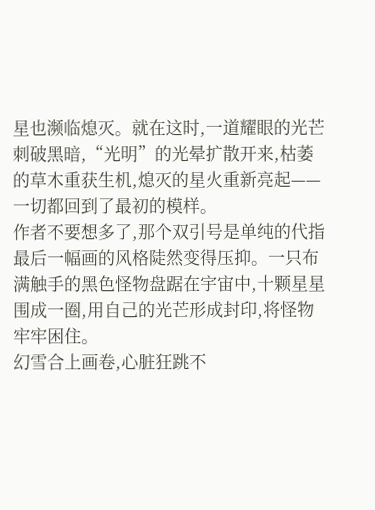星也濒临熄灭。就在这时,一道耀眼的光芒刺破黑暗,“光明”的光晕扩散开来,枯萎的草木重获生机,熄灭的星火重新亮起——一切都回到了最初的模样。
作者不要想多了,那个双引号是单纯的代指
最后一幅画的风格陡然变得压抑。一只布满触手的黑色怪物盘踞在宇宙中,十颗星星围成一圈,用自己的光芒形成封印,将怪物牢牢困住。
幻雪合上画卷,心脏狂跳不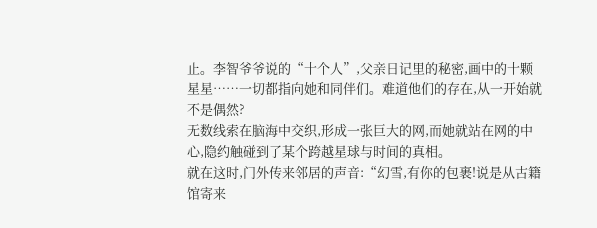止。李智爷爷说的“十个人”,父亲日记里的秘密,画中的十颗星星……一切都指向她和同伴们。难道他们的存在,从一开始就不是偶然?
无数线索在脑海中交织,形成一张巨大的网,而她就站在网的中心,隐约触碰到了某个跨越星球与时间的真相。
就在这时,门外传来邻居的声音:“幻雪,有你的包裹!说是从古籍馆寄来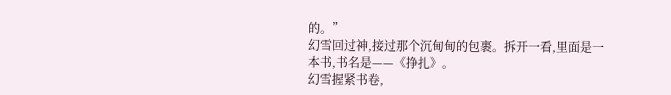的。”
幻雪回过神,接过那个沉甸甸的包裹。拆开一看,里面是一本书,书名是——《挣扎》。
幻雪握紧书卷,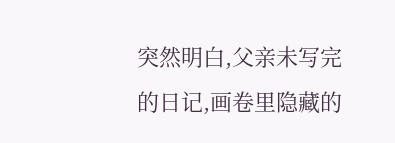突然明白,父亲未写完的日记,画卷里隐藏的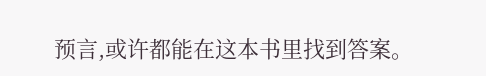预言,或许都能在这本书里找到答案。